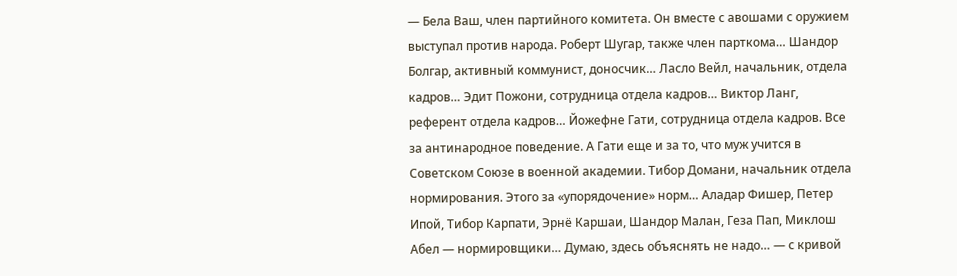— Бела Ваш, член партийного комитета. Он вместе с авошами с оружием выступал против народа. Роберт Шугар, также член парткома… Шандор Болгар, активный коммунист, доносчик… Ласло Вейл, начальник, отдела кадров… Эдит Пожони, сотрудница отдела кадров… Виктор Ланг, референт отдела кадров… Йожефне Гати, сотрудница отдела кадров. Все за антинародное поведение. А Гати еще и за то, что муж учится в Советском Союзе в военной академии. Тибор Домани, начальник отдела нормирования. Этого за «упорядочение» норм… Аладар Фишер, Петер Ипой, Тибор Карпати, Эрнё Каршаи, Шандор Малан, Геза Пап, Миклош Абел — нормировщики… Думаю, здесь объяснять не надо… — с кривой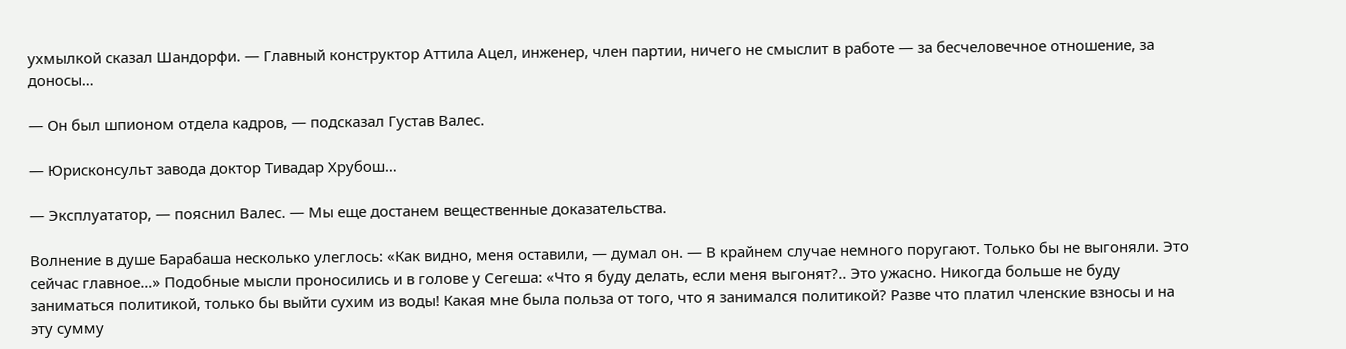ухмылкой сказал Шандорфи. — Главный конструктор Аттила Ацел, инженер, член партии, ничего не смыслит в работе — за бесчеловечное отношение, за доносы…

— Он был шпионом отдела кадров, — подсказал Густав Валес.

— Юрисконсульт завода доктор Тивадар Хрубош…

— Эксплуататор, — пояснил Валес. — Мы еще достанем вещественные доказательства.

Волнение в душе Барабаша несколько улеглось: «Как видно, меня оставили, — думал он. — В крайнем случае немного поругают. Только бы не выгоняли. Это сейчас главное…» Подобные мысли проносились и в голове у Сегеша: «Что я буду делать, если меня выгонят?.. Это ужасно. Никогда больше не буду заниматься политикой, только бы выйти сухим из воды! Какая мне была польза от того, что я занимался политикой? Разве что платил членские взносы и на эту сумму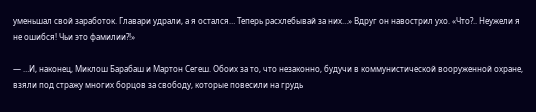уменьшал свой заработок. Главари удрали, а я остался… Теперь расхлебывай за них…» Вдруг он навострил ухо. «Что?.. Неужели я не ошибся! Чьи это фамилии?!»

— …И, наконец, Миклош Барабаш и Мартон Сегеш. Обоих за то, что незаконно, будучи в коммунистической вооруженной охране, взяли под стражу многих борцов за свободу, которые повесили на грудь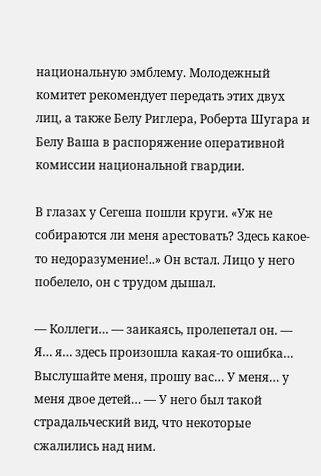национальную эмблему. Молодежный комитет рекомендует передать этих двух лиц, а также Белу Риглера, Роберта Шугара и Белу Ваша в распоряжение оперативной комиссии национальной гвардии.

В глазах у Сегеша пошли круги. «Уж не собираются ли меня арестовать? Здесь какое-то недоразумение!..» Он встал. Лицо у него побелело, он с трудом дышал.

— Коллеги… — заикаясь, пролепетал он. — Я… я… здесь произошла какая-то ошибка… Выслушайте меня, прошу вас… У меня… у меня двое детей… — У него был такой страдальческий вид, что некоторые сжалились над ним.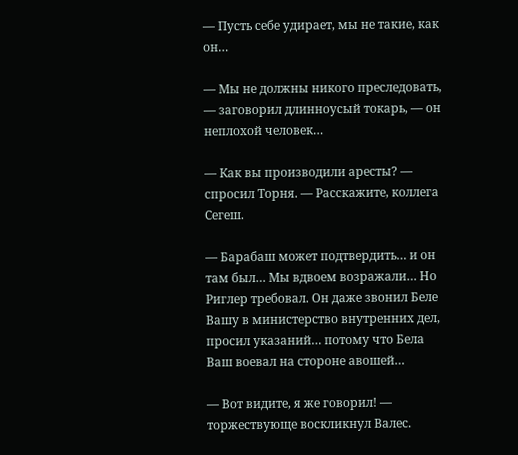— Пусть себе удирает, мы не такие, как он…

— Мы не должны никого преследовать, — заговорил длинноусый токарь, — он неплохой человек…

— Как вы производили аресты? — спросил Торня. — Расскажите, коллега Сегеш.

— Барабаш может подтвердить… и он там был… Мы вдвоем возражали… Но Риглер требовал. Он даже звонил Беле Вашу в министерство внутренних дел, просил указаний… потому что Бела Ваш воевал на стороне авошей…

— Вот видите, я же говорил! — торжествующе воскликнул Валес.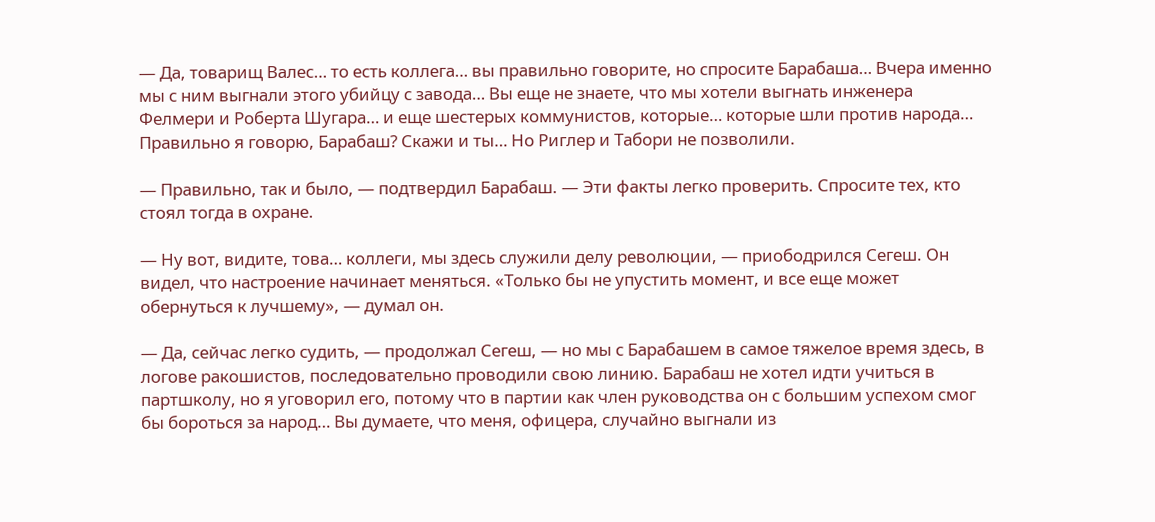— Да, товарищ Валес… то есть коллега… вы правильно говорите, но спросите Барабаша… Вчера именно мы с ним выгнали этого убийцу с завода… Вы еще не знаете, что мы хотели выгнать инженера Фелмери и Роберта Шугара… и еще шестерых коммунистов, которые… которые шли против народа… Правильно я говорю, Барабаш? Скажи и ты… Но Риглер и Табори не позволили.

— Правильно, так и было, — подтвердил Барабаш. — Эти факты легко проверить. Спросите тех, кто стоял тогда в охране.

— Ну вот, видите, това… коллеги, мы здесь служили делу революции, — приободрился Сегеш. Он видел, что настроение начинает меняться. «Только бы не упустить момент, и все еще может обернуться к лучшему», — думал он.

— Да, сейчас легко судить, — продолжал Сегеш, — но мы с Барабашем в самое тяжелое время здесь, в логове ракошистов, последовательно проводили свою линию. Барабаш не хотел идти учиться в партшколу, но я уговорил его, потому что в партии как член руководства он с большим успехом смог бы бороться за народ… Вы думаете, что меня, офицера, случайно выгнали из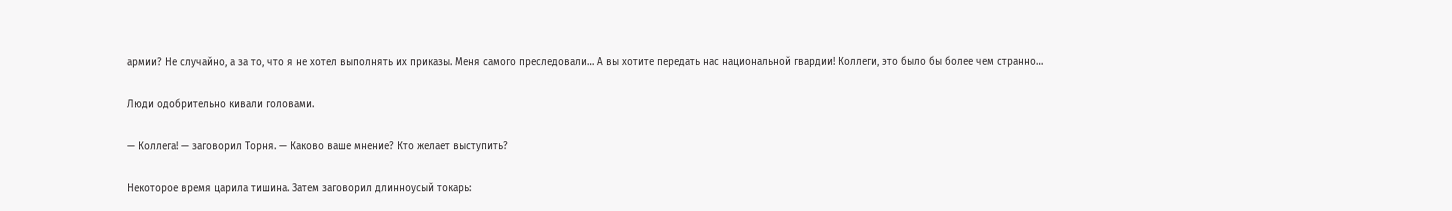армии? Не случайно, а за то, что я не хотел выполнять их приказы. Меня самого преследовали… А вы хотите передать нас национальной гвардии! Коллеги, это было бы более чем странно…

Люди одобрительно кивали головами.

— Коллега! — заговорил Торня. — Каково ваше мнение? Кто желает выступить?

Некоторое время царила тишина. Затем заговорил длинноусый токарь: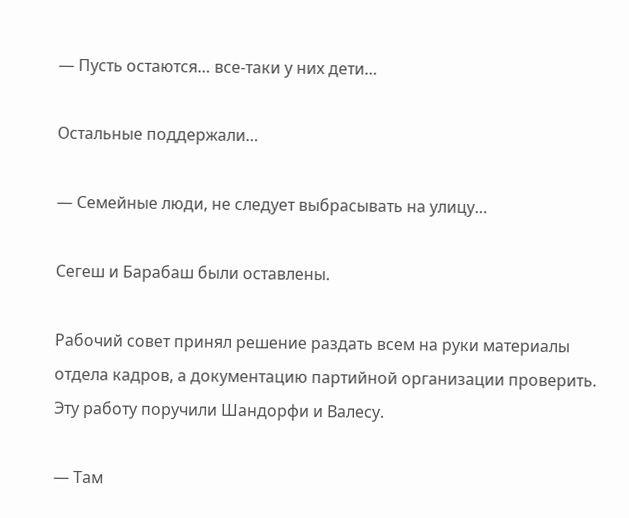— Пусть остаются… все-таки у них дети…

Остальные поддержали…

— Семейные люди, не следует выбрасывать на улицу…

Сегеш и Барабаш были оставлены.

Рабочий совет принял решение раздать всем на руки материалы отдела кадров, а документацию партийной организации проверить. Эту работу поручили Шандорфи и Валесу.

— Там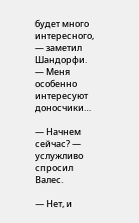будет много интересного, — заметил Шандорфи. — Меня особенно интересуют доносчики…

— Начнем сейчас? — услужливо спросил Валес.

— Нет, и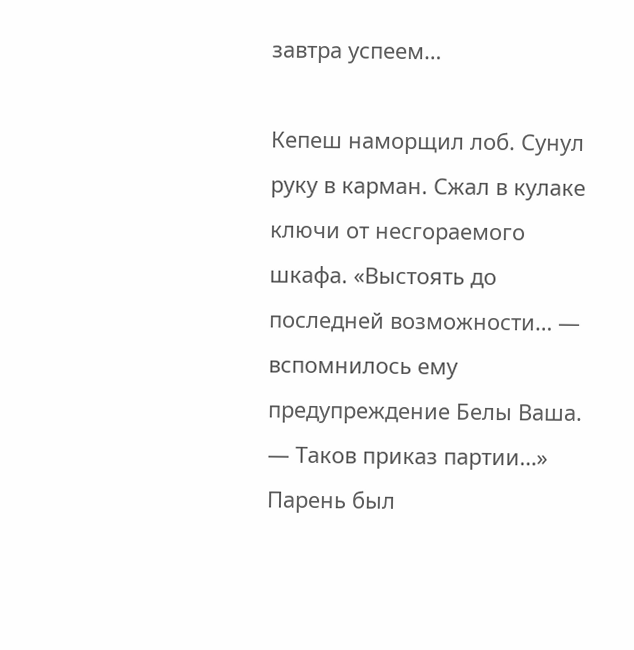завтра успеем…

Кепеш наморщил лоб. Сунул руку в карман. Сжал в кулаке ключи от несгораемого шкафа. «Выстоять до последней возможности… — вспомнилось ему предупреждение Белы Ваша. — Таков приказ партии…» Парень был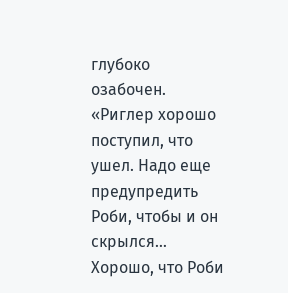глубоко озабочен. «Риглер хорошо поступил, что ушел. Надо еще предупредить Роби, чтобы и он скрылся… Хорошо, что Роби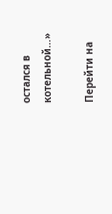остался в котельной…»

Перейти на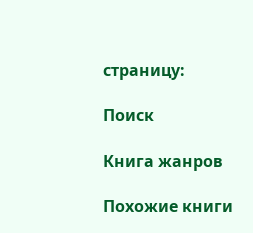страницу:

Поиск

Книга жанров

Похожие книги